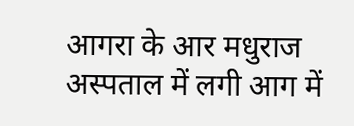आगरा के आर मधुराज अस्पताल में लगी आग में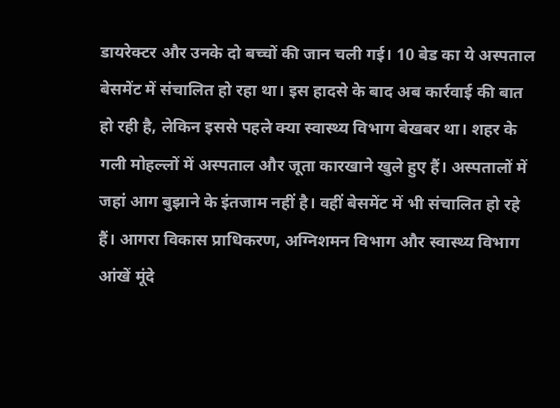डायरेक्टर और उनके दो बच्चों की जान चली गई। 10 बेड का ये अस्पताल बेसमेंट में संचालित हो रहा था। इस हादसे के बाद अब कार्रवाई की बात हो रही है, लेकिन इससे पहले क्या स्वास्थ्य विभाग बेखबर था। शहर के गली मोहल्लों में अस्पताल और जूता कारखाने खुले हुए हैं। अस्पतालों में जहां आग बुझाने के इंतजाम नहीं है। वहीं बेसमेंट में भी संचालित हो रहे हैं। आगरा विकास प्राधिकरण, अग्निशमन विभाग और स्वास्थ्य विभाग आंखें मूंदे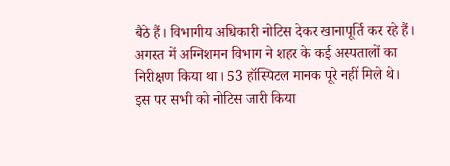बैठे हैं। विभागीय अधिकारी नोटिस देकर खानापूर्ति कर रहे हैं।
अगस्त में अग्निशमन विभाग ने शहर के कई अस्पतालों का निरीक्षण किया था। 53 हॉस्पिटल मानक पूरे नहीं मिले थे। इस पर सभी को नोटिस जारी किया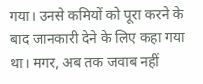गया। उनसे कमियों को पूरा करने के बाद जानकारी देने के लिए कहा गया था। मगर, अब तक जवाब नहीं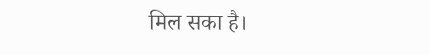मिल सका है।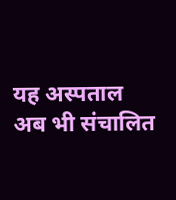यह अस्पताल अब भी संचालित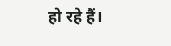हो रहे हैं।